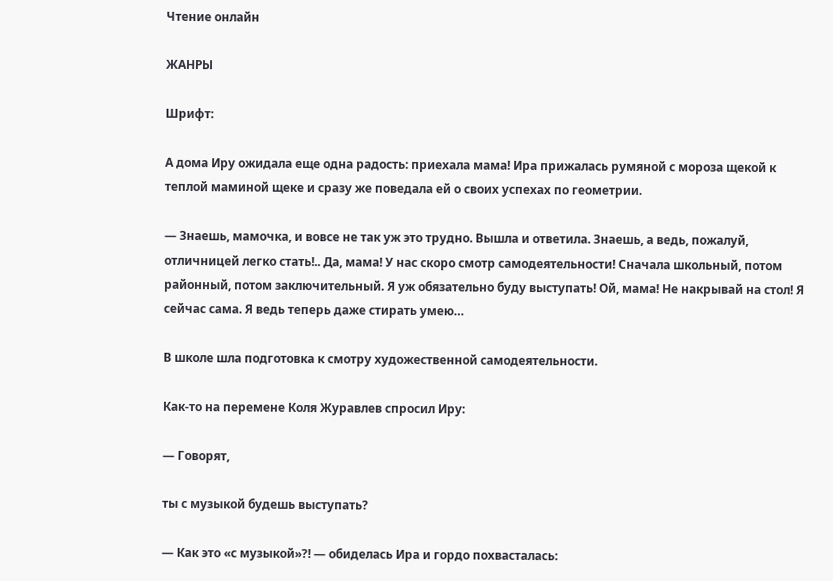Чтение онлайн

ЖАНРЫ

Шрифт:

А дома Иру ожидала еще одна радость: приехала мама! Ира прижалась румяной с мороза щекой к теплой маминой щеке и сразу же поведала ей о своих успехах по геометрии.

— Знаешь, мамочка, и вовсе не так уж это трудно. Вышла и ответила. Знаешь, а ведь, пожалуй, отличницей легко стать!.. Да, мама! У нас скоро смотр самодеятельности! Сначала школьный, потом районный, потом заключительный. Я уж обязательно буду выступать! Ой, мама! Не накрывай на стол! Я сейчас сама. Я ведь теперь даже стирать умею…

В школе шла подготовка к смотру художественной самодеятельности.

Как-то на перемене Коля Журавлев спросил Иру:

— Говорят,

ты с музыкой будешь выступать?

— Как это «с музыкой»?! — обиделась Ира и гордо похвасталась: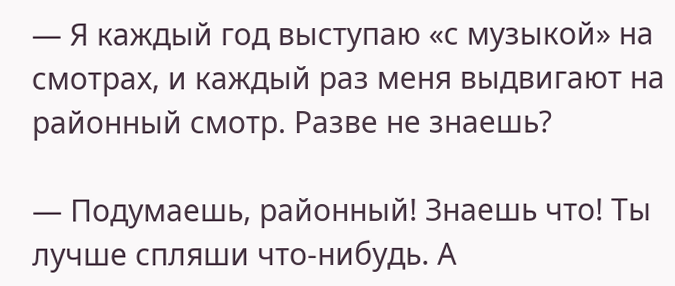— Я каждый год выступаю «с музыкой» на смотрах, и каждый раз меня выдвигают на районный смотр. Разве не знаешь?

— Подумаешь, районный! Знаешь что! Ты лучше спляши что-нибудь. А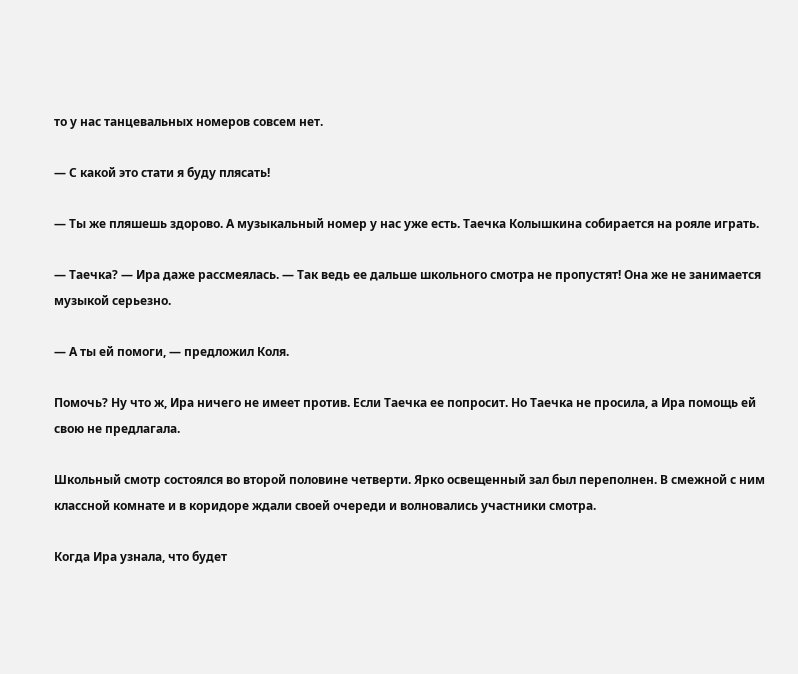то у нас танцевальных номеров совсем нет.

— С какой это стати я буду плясать!

— Ты же пляшешь здорово. А музыкальный номер у нас уже есть. Таечка Колышкина собирается на рояле играть.

— Таечка? — Ира даже рассмеялась. — Так ведь ее дальше школьного смотра не пропустят! Она же не занимается музыкой серьезно.

— А ты ей помоги, — предложил Коля.

Помочь? Ну что ж, Ира ничего не имеет против. Если Таечка ее попросит. Но Таечка не просила, а Ира помощь ей свою не предлагала.

Школьный смотр состоялся во второй половине четверти. Ярко освещенный зал был переполнен. В смежной с ним классной комнате и в коридоре ждали своей очереди и волновались участники смотра.

Когда Ира узнала, что будет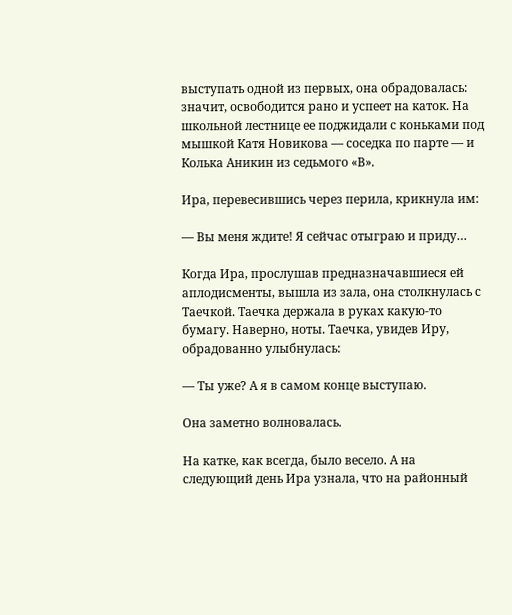выступать одной из первых, она обрадовалась: значит, освободится рано и успеет на каток. На школьной лестнице ее поджидали с коньками под мышкой Катя Новикова — соседка по парте — и Колька Аникин из седьмого «В».

Ира, перевесившись через перила, крикнула им:

— Вы меня ждите! Я сейчас отыграю и приду…

Когда Ира, прослушав предназначавшиеся ей аплодисменты, вышла из зала, она столкнулась с Таечкой. Таечка держала в руках какую-то бумагу. Наверно, ноты. Таечка, увидев Иру, обрадованно улыбнулась:

— Ты уже? А я в самом конце выступаю.

Она заметно волновалась.

На катке, как всегда, было весело. А на следующий день Ира узнала, что на районный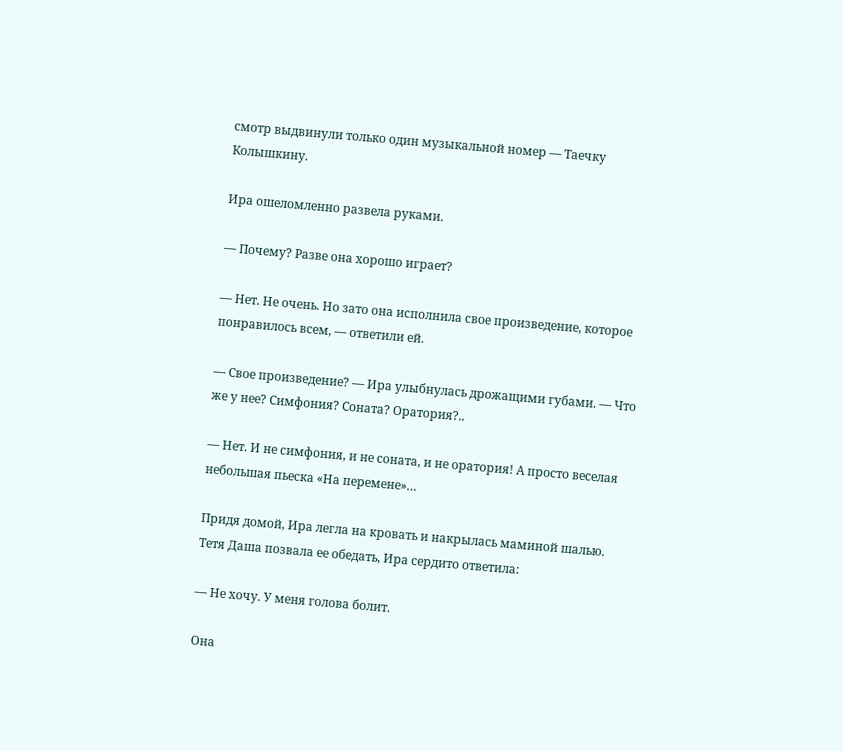смотр выдвинули только один музыкальной номер — Таечку Колышкину.

Ира ошеломленно развела руками.

— Почему? Разве она хорошо играет?

— Нет. Не очень. Но зато она исполнила свое произведение, которое понравилось всем, — ответили ей.

— Свое произведение? — Ира улыбнулась дрожащими губами. — Что же у нее? Симфония? Соната? Оратория?..

— Нет. И не симфония, и не соната, и не оратория! А просто веселая небольшая пьеска «На перемене»…

Придя домой, Ира легла на кровать и накрылась маминой шалью. Тетя Даша позвала ее обедать, Ира сердито ответила:

— Не хочу. У меня голова болит.

Она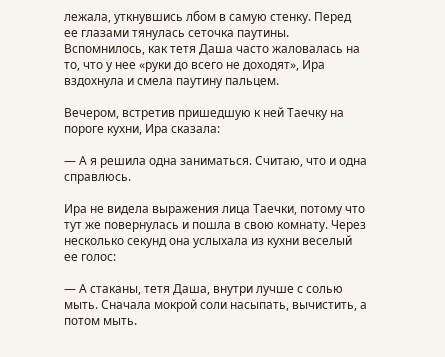лежала, уткнувшись лбом в самую стенку. Перед ее глазами тянулась сеточка паутины. Вспомнилось, как тетя Даша часто жаловалась на то, что у нее «руки до всего не доходят», Ира вздохнула и смела паутину пальцем.

Вечером, встретив пришедшую к ней Таечку на пороге кухни, Ира сказала:

— А я решила одна заниматься. Считаю, что и одна справлюсь.

Ира не видела выражения лица Таечки, потому что тут же повернулась и пошла в свою комнату. Через несколько секунд она услыхала из кухни веселый ее голос:

— А стаканы, тетя Даша, внутри лучше с солью мыть. Сначала мокрой соли насыпать, вычистить, а потом мыть.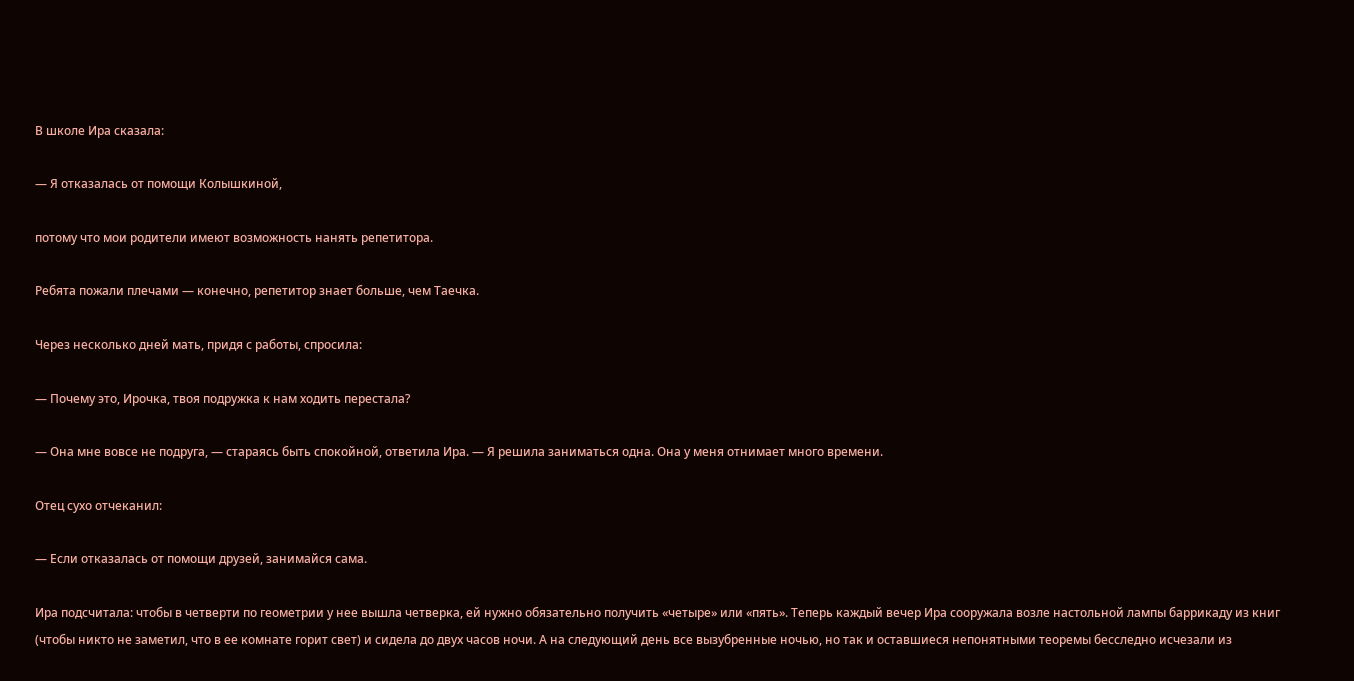В школе Ира сказала:

— Я отказалась от помощи Колышкиной,

потому что мои родители имеют возможность нанять репетитора.

Ребята пожали плечами — конечно, репетитор знает больше, чем Таечка.

Через несколько дней мать, придя с работы, спросила:

— Почему это, Ирочка, твоя подружка к нам ходить перестала?

— Она мне вовсе не подруга, — стараясь быть спокойной, ответила Ира. — Я решила заниматься одна. Она у меня отнимает много времени.

Отец сухо отчеканил:

— Если отказалась от помощи друзей, занимайся сама.

Ира подсчитала: чтобы в четверти по геометрии у нее вышла четверка, ей нужно обязательно получить «четыре» или «пять». Теперь каждый вечер Ира сооружала возле настольной лампы баррикаду из книг (чтобы никто не заметил, что в ее комнате горит свет) и сидела до двух часов ночи. А на следующий день все вызубренные ночью, но так и оставшиеся непонятными теоремы бесследно исчезали из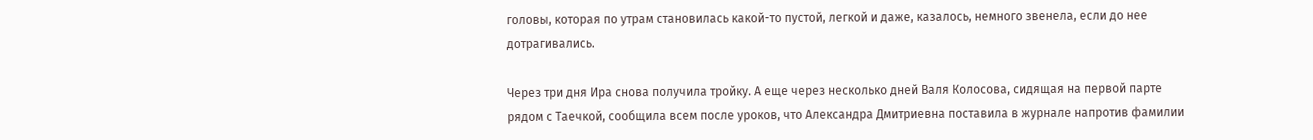головы, которая по утрам становилась какой-то пустой, легкой и даже, казалось, немного звенела, если до нее дотрагивались.

Через три дня Ира снова получила тройку. А еще через несколько дней Валя Колосова, сидящая на первой парте рядом с Таечкой, сообщила всем после уроков, что Александра Дмитриевна поставила в журнале напротив фамилии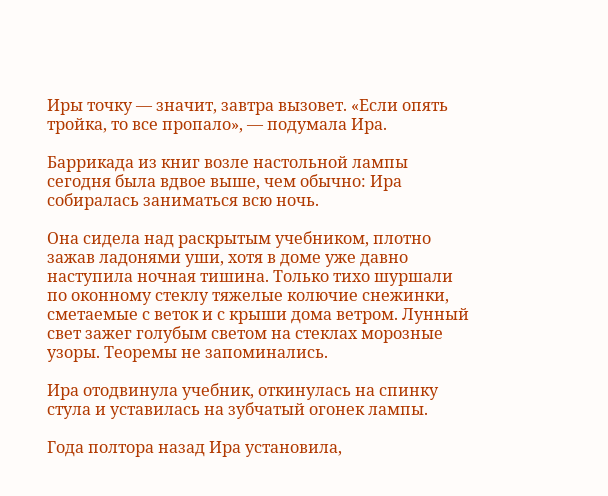Иры точку — значит, завтра вызовет. «Если опять тройка, то все пропало», — подумала Ира.

Баррикада из книг возле настольной лампы сегодня была вдвое выше, чем обычно: Ира собиралась заниматься всю ночь.

Она сидела над раскрытым учебником, плотно зажав ладонями уши, хотя в доме уже давно наступила ночная тишина. Только тихо шуршали по оконному стеклу тяжелые колючие снежинки, сметаемые с веток и с крыши дома ветром. Лунный свет зажег голубым светом на стеклах морозные узоры. Теоремы не запоминались.

Ира отодвинула учебник, откинулась на спинку стула и уставилась на зубчатый огонек лампы.

Года полтора назад Ира установила,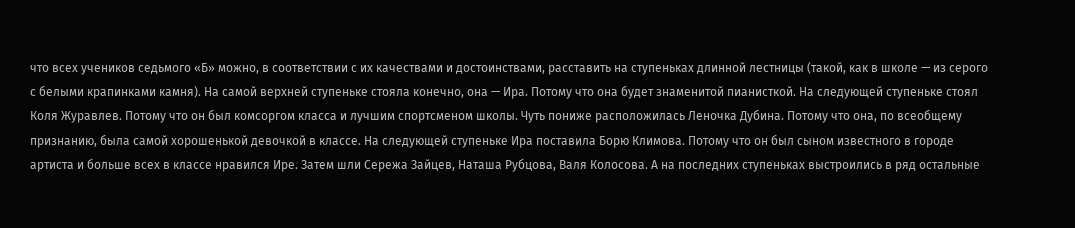что всех учеников седьмого «Б» можно, в соответствии с их качествами и достоинствами, расставить на ступеньках длинной лестницы (такой, как в школе — из серого с белыми крапинками камня). На самой верхней ступеньке стояла конечно, она — Ира. Потому что она будет знаменитой пианисткой. На следующей ступеньке стоял Коля Журавлев. Потому что он был комсоргом класса и лучшим спортсменом школы. Чуть пониже расположилась Леночка Дубина. Потому что она, по всеобщему признанию, была самой хорошенькой девочкой в классе. На следующей ступеньке Ира поставила Борю Климова. Потому что он был сыном известного в городе артиста и больше всех в классе нравился Ире. Затем шли Сережа Зайцев, Наташа Рубцова, Валя Колосова. А на последних ступеньках выстроились в ряд остальные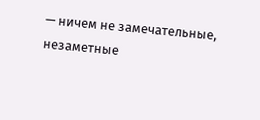— ничем не замечательные, незаметные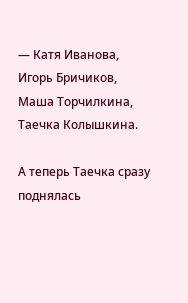— Катя Иванова, Игорь Бричиков, Маша Торчилкина, Таечка Колышкина.

А теперь Таечка сразу поднялась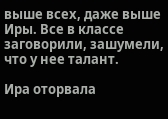выше всех, даже выше Иры. Все в классе заговорили, зашумели, что у нее талант.

Ира оторвала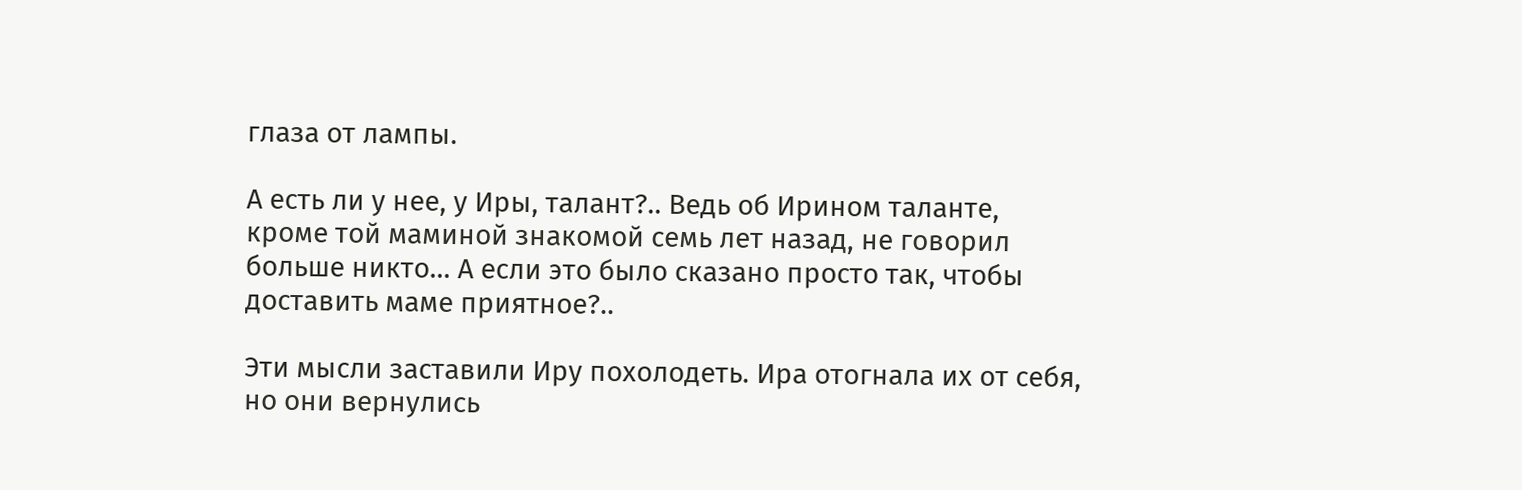глаза от лампы.

А есть ли у нее, у Иры, талант?.. Ведь об Ирином таланте, кроме той маминой знакомой семь лет назад, не говорил больше никто… А если это было сказано просто так, чтобы доставить маме приятное?..

Эти мысли заставили Иру похолодеть. Ира отогнала их от себя, но они вернулись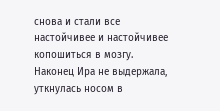снова и стали все настойчивее и настойчивее копошиться в мозгу. Наконец Ира не выдержала, уткнулась носом в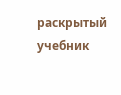раскрытый учебник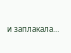и заплакала…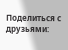Поделиться с друзьями: